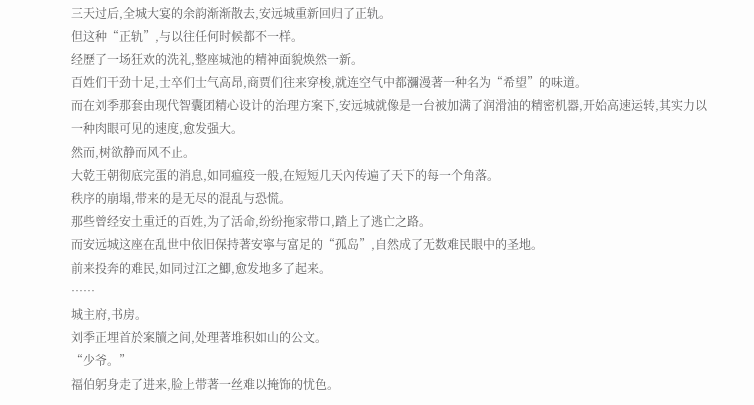三天过后,全城大宴的余韵渐渐散去,安远城重新回归了正轨。
但这种“正轨”,与以往任何时候都不一样。
经歷了一场狂欢的洗礼,整座城池的精神面貌焕然一新。
百姓们干劲十足,士卒们士气高昂,商贾们往来穿梭,就连空气中都瀰漫著一种名为“希望”的味道。
而在刘季那套由现代智囊团精心设计的治理方案下,安远城就像是一台被加满了润滑油的精密机器,开始高速运转,其实力以一种肉眼可见的速度,愈发强大。
然而,树欲静而风不止。
大乾王朝彻底完蛋的消息,如同瘟疫一般,在短短几天內传遍了天下的每一个角落。
秩序的崩塌,带来的是无尽的混乱与恐慌。
那些曾经安土重迁的百姓,为了活命,纷纷拖家带口,踏上了逃亡之路。
而安远城这座在乱世中依旧保持著安寧与富足的“孤岛”,自然成了无数难民眼中的圣地。
前来投奔的难民,如同过江之鯽,愈发地多了起来。
……
城主府,书房。
刘季正埋首於案牘之间,处理著堆积如山的公文。
“少爷。”
福伯躬身走了进来,脸上带著一丝难以掩饰的忧色。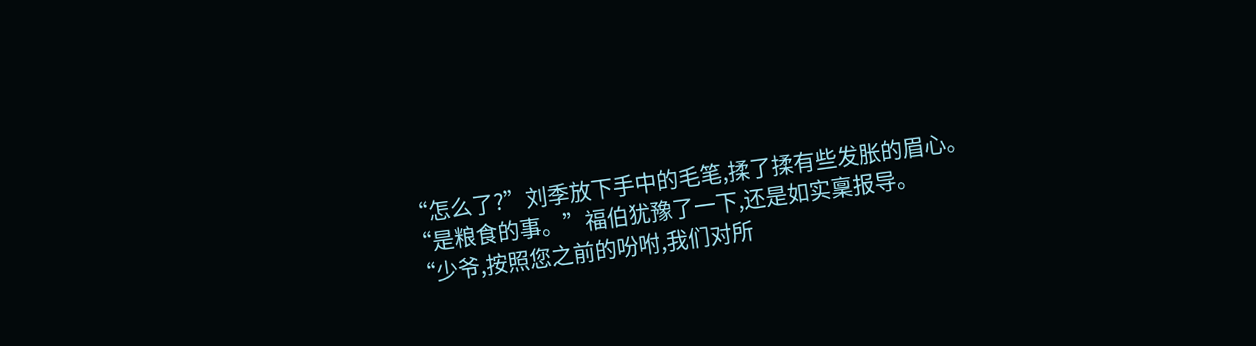“怎么了?”刘季放下手中的毛笔,揉了揉有些发胀的眉心。
“是粮食的事。”福伯犹豫了一下,还是如实稟报导。
“少爷,按照您之前的吩咐,我们对所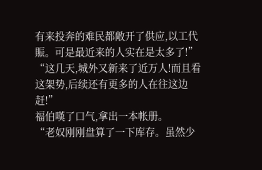有来投奔的难民都敞开了供应,以工代賑。可是最近来的人实在是太多了!”
“这几天,城外又新来了近万人!而且看这架势,后续还有更多的人在往这边赶!”
福伯嘆了口气,拿出一本帐册。
“老奴刚刚盘算了一下库存。虽然少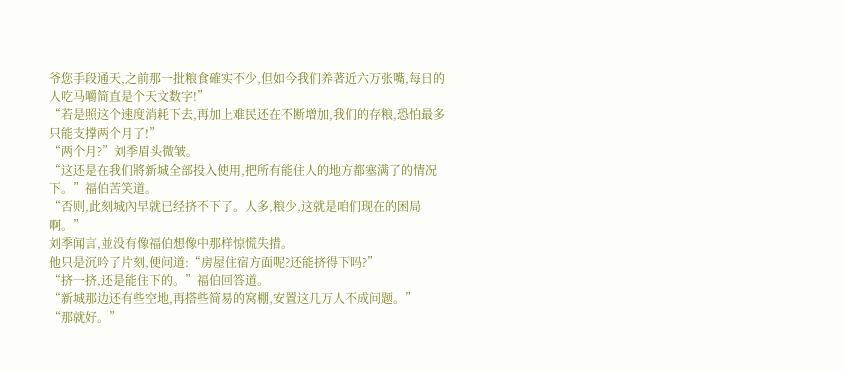爷您手段通天,之前那一批粮食確实不少,但如今我们养著近六万张嘴,每日的人吃马嚼简直是个天文数字!”
“若是照这个速度消耗下去,再加上难民还在不断增加,我们的存粮,恐怕最多只能支撑两个月了!”
“两个月?”刘季眉头微皱。
“这还是在我们將新城全部投入使用,把所有能住人的地方都塞满了的情况下。”福伯苦笑道。
“否则,此刻城內早就已经挤不下了。人多,粮少,这就是咱们现在的困局啊。”
刘季闻言,並没有像福伯想像中那样惊慌失措。
他只是沉吟了片刻,便问道:“房屋住宿方面呢?还能挤得下吗?”
“挤一挤,还是能住下的。”福伯回答道。
“新城那边还有些空地,再搭些简易的窝棚,安置这几万人不成问题。”
“那就好。”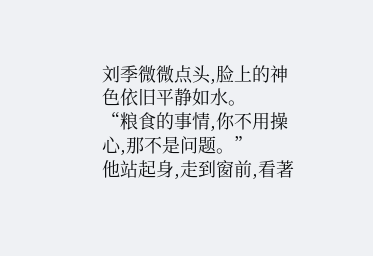刘季微微点头,脸上的神色依旧平静如水。
“粮食的事情,你不用操心,那不是问题。”
他站起身,走到窗前,看著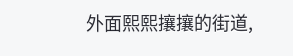外面熙熙攘攘的街道,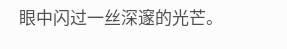眼中闪过一丝深邃的光芒。